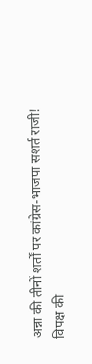अन्ना की तीनों शर्तों पर कांग्रेस-भाजपा सशर्त राजी!
विपक्ष की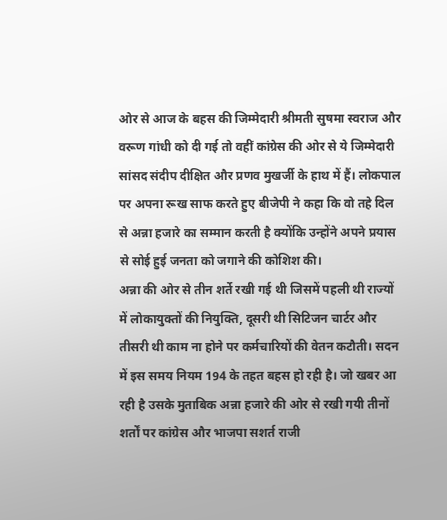ओर से आज के बहस की जिम्मेदारी श्रीमती सुषमा स्वराज और वरूण गांधी को दी गई तो वहीं कांग्रेस की ओर से ये जिम्मेदारी सांसद संदीप दीक्षित और प्रणव मुखर्जी के हाथ में हैं। लोकपाल पर अपना रूख साफ करते हुए बीजेपी ने कहा कि वो तहे दिल से अन्ना हजारे का सम्मान करती है क्योंकि उन्होंने अपने प्रयास से सोई हुई जनता को जगाने की कोशिश की।
अन्ना की ओर से तीन शर्ते रखी गई थी जिसमें पहली थी राज्यों में लोकायुक्तों की नियुक्ति, दूसरी थी सिटिजन चार्टर और तीसरी थी काम ना होने पर कर्मचारियों की वेतन कटौती। सदन में इस समय नियम 194 के तहत बहस हो रही है। जो खबर आ रही है उसके मुताबिक अन्ना हजारे की ओर से रखी गयी तीनों शर्तों पर कांग्रेस और भाजपा सशर्त राजी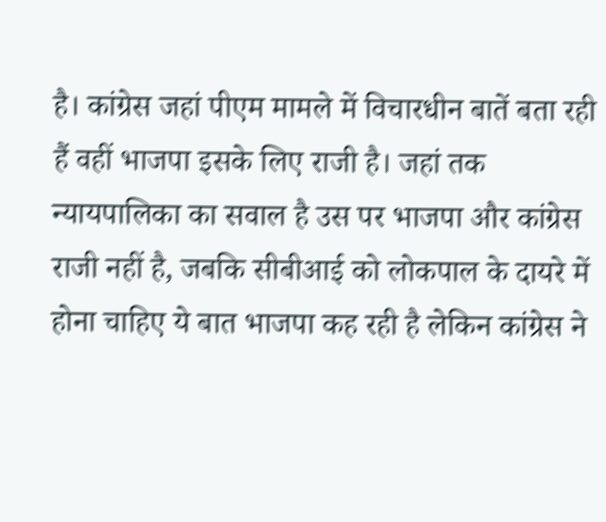है। कांग्रेस जहां पीएम मामले में विचारधीन बातें बता रही हैं वहीं भाजपा इसके लिए राजी है। जहां तक न्यायपालिका का सवाल है उस पर भाजपा और कांग्रेस राजी नहीं है, जबकि सीबीआई को लोकपाल के दायरे में होना चाहिए ये बात भाजपा कह रही है लेकिन कांग्रेस ने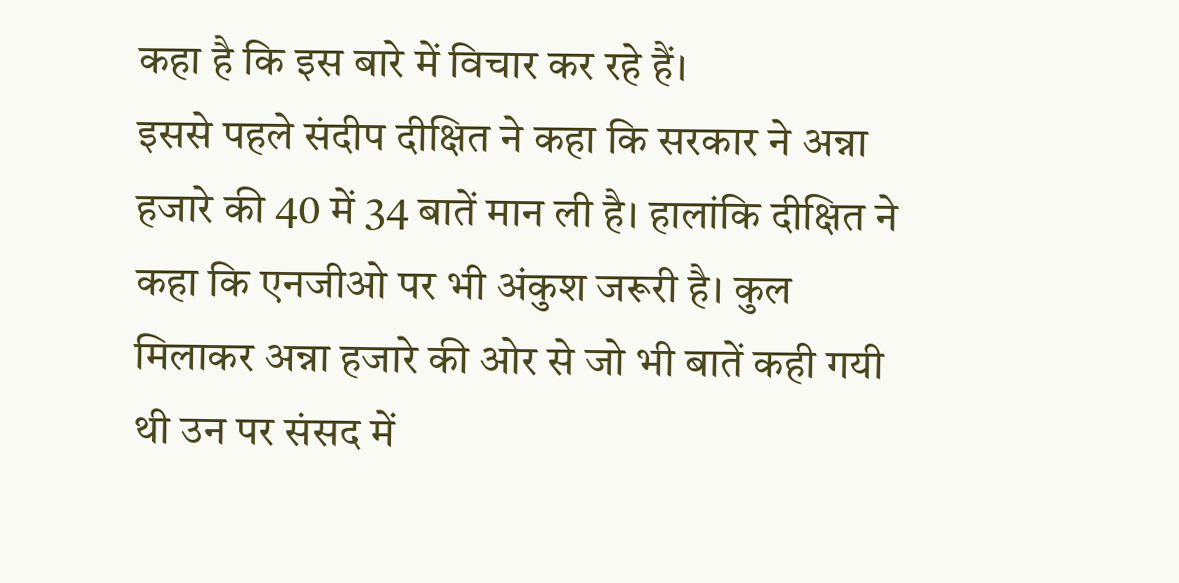कहा है कि इस बारे में विचार कर रहे हैं।
इससे पहले संदीप दीक्षित ने कहा कि सरकार ने अन्ना हजारे की 40 में 34 बातें मान ली है। हालांकि दीक्षित ने कहा कि एनजीओ पर भी अंकुश जरूरी है। कुल मिलाकर अन्ना हजारे की ओर से जो भी बातें कही गयी थी उन पर संसद में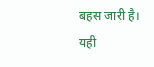बहस जारी है। यही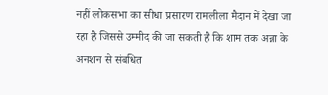नहीं लोकसभा का सीधा प्रसारण रामलीला मैदान में देखा जा रहा है जिससे उम्मीद की जा सकती है कि शाम तक अन्ना के अनशन से संबधित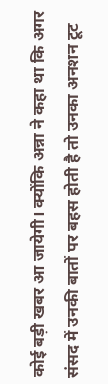कोई बड़ी खबर आ जायेगी। क्योंकि अन्ना ने कहा था कि अगर संसद में उनकी बातों पर बहस होती है तो उनका अनशन टूट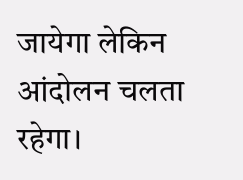जायेगा लेकिन आंदोलन चलता रहेगा।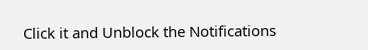Click it and Unblock the Notifications